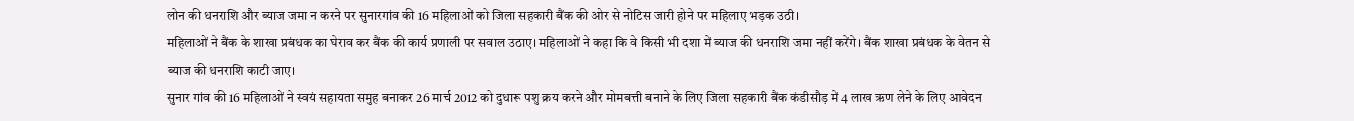लोन की धनराशि और ब्याज जमा न करने पर सुनारगांव की 16 महिलाओं को जिला सहकारी बैंक की ओर से नोटिस जारी होने पर महिलाए भड़क उठी।
महिलाओं ने बैंक के शाखा प्रबंधक का घेराव कर बैंक की कार्य प्रणाली पर सवाल उठाए। महिलाओं ने कहा कि वे किसी भी दशा में ब्याज की धनराशि जमा नहीं करेंगे। बैंक शाखा प्रबंधक के वेतन से ब्याज की धनराशि काटी जाए।
सुनार गांव की 16 महिलाओं ने स्वयं सहायता समुह बनाकर 26 मार्च 2012 को दुधारू पशु क्रय करने और मोमबत्ती बनाने के लिए जिला सहकारी बैंक कंडीसौड़ में 4 लाख ऋण लेने के लिए आवेदन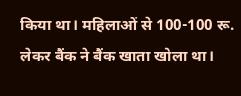किया था। महिलाओं से 100-100 रू. लेकर बैंक ने बैंक खाता खोला था।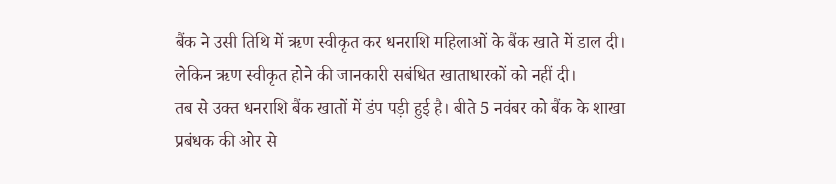बैंक ने उसी तिथि में ऋण स्वीकृत कर धनराशि महिलाओं के बैंक खाते में डाल दी। लेकिन ऋण स्वीकृत होने की जानकारी सबंधित खाताधारकों को नहीं दी।
तब से उक्त धनराशि बैंक खातों में डंप पड़ी हुई है। बीते 5 नवंबर को बैंक के शाखा प्रबंधक की ओर से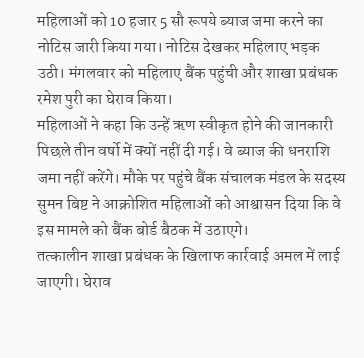महिलाओं को 10 हजार 5 सौ रूपये ब्याज जमा करने का नोटिस जारी किया गया। नोटिस देखकर महिलाए भड़क उठी। मंगलवार को महिलाए बैंक पहुंची और शाखा प्रबंधक रमेश पुरी का घेराव किया।
महिलाओं ने कहा कि उन्हें ऋण स्वीकृत होने की जानकारी पिछले तीन वर्षो में क्यों नहीं दी गई। वे ब्याज की धनराशि जमा नहीं करेंगे। मौके पर पहुंचे बैंक संचालक मंडल के सदस्य सुमन बिष्ट ने आक्रोशित महिलाओं को आश्वासन दिया कि वे इस मामले को बैंक बोर्ड बैठक में उठाएगे।
तत्कालीन शाखा प्रबंधक के खिलाफ कार्रवाई अमल में लाई जाएगी। घेराव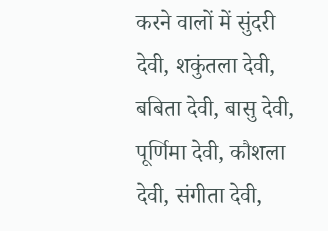करने वालों में सुंदरी देवी, शकुंतला देवी, बबिता देवी, बासु देवी, पूर्णिमा देवी, कौशला देवी, संगीता देवी,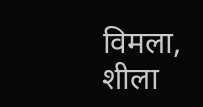विमला, शीला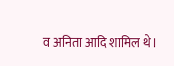व अनिता आदि शामिल थे।